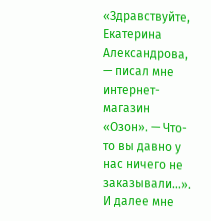«Здравствуйте, Екатерина Александрова, — писал мне интернет-магазин «Озон». — Что-то вы давно у нас ничего не заказывали…». И далее мне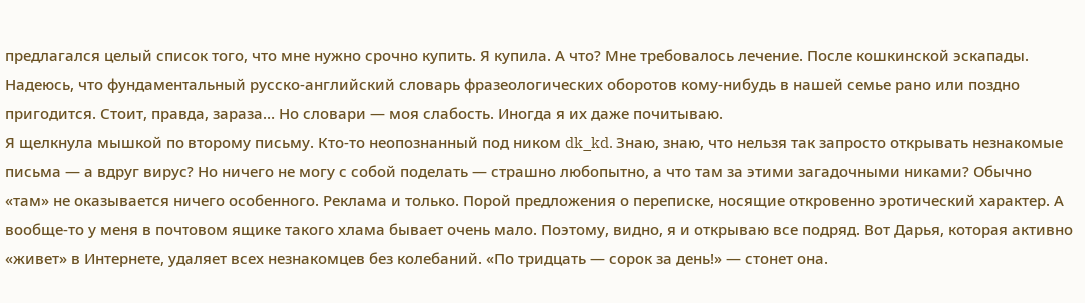предлагался целый список того, что мне нужно срочно купить. Я купила. А что? Мне требовалось лечение. После кошкинской эскапады. Надеюсь, что фундаментальный русско-английский словарь фразеологических оборотов кому-нибудь в нашей семье рано или поздно пригодится. Стоит, правда, зараза… Но словари — моя слабость. Иногда я их даже почитываю.
Я щелкнула мышкой по второму письму. Кто-то неопознанный под ником dk_kd. Знаю, знаю, что нельзя так запросто открывать незнакомые письма — а вдруг вирус? Но ничего не могу с собой поделать — страшно любопытно, а что там за этими загадочными никами? Обычно «там» не оказывается ничего особенного. Реклама и только. Порой предложения о переписке, носящие откровенно эротический характер. А вообще-то у меня в почтовом ящике такого хлама бывает очень мало. Поэтому, видно, я и открываю все подряд. Вот Дарья, которая активно «живет» в Интернете, удаляет всех незнакомцев без колебаний. «По тридцать — сорок за день!» — стонет она.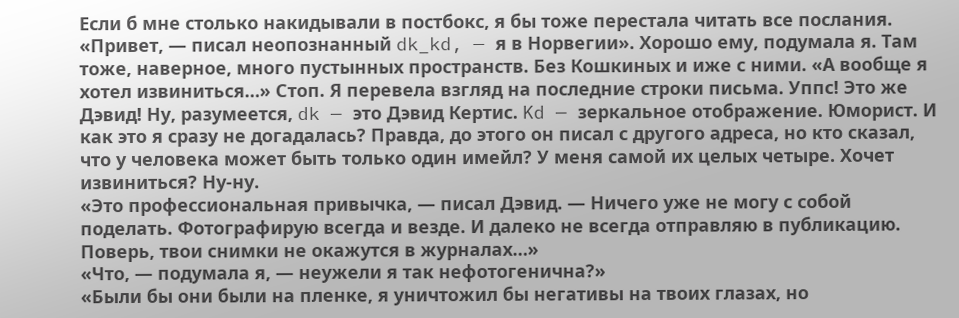Если б мне столько накидывали в постбокс, я бы тоже перестала читать все послания.
«Привет, — писал неопознанный dk_kd, — я в Норвегии». Хорошо ему, подумала я. Там тоже, наверное, много пустынных пространств. Без Кошкиных и иже с ними. «А вообще я хотел извиниться…» Стоп. Я перевела взгляд на последние строки письма. Уппс! Это же Дэвид! Ну, разумеется, dk — это Дэвид Кертис. Kd — зеркальное отображение. Юморист. И как это я сразу не догадалась? Правда, до этого он писал с другого адреса, но кто сказал, что у человека может быть только один имейл? У меня самой их целых четыре. Хочет извиниться? Ну-ну.
«Это профессиональная привычка, — писал Дэвид. — Ничего уже не могу с собой поделать. Фотографирую всегда и везде. И далеко не всегда отправляю в публикацию. Поверь, твои снимки не окажутся в журналах…»
«Что, — подумала я, — неужели я так нефотогенична?»
«Были бы они были на пленке, я уничтожил бы негативы на твоих глазах, но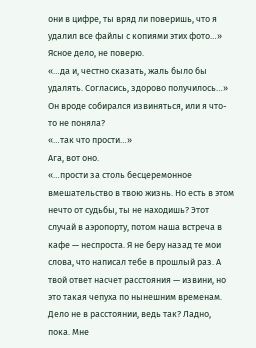они в цифре, ты вряд ли поверишь, что я удалил все файлы с копиями этих фото…»
Ясное дело, не поверю.
«…да и, честно сказать, жаль было бы удалять. Согласись, здорово получилось…»
Он вроде собирался извиняться, или я что-то не поняла?
«…так что прости…»
Ага, вот оно.
«…прости за столь бесцеремонное вмешательство в твою жизнь. Но есть в этом нечто от судьбы, ты не находишь? Этот случай в аэропорту, потом наша встреча в кафе — неспроста. Я не беру назад те мои слова, что написал тебе в прошлый раз. А твой ответ насчет расстояния — извини, но это такая чепуха по нынешним временам. Дело не в расстоянии, ведь так? Ладно, пока. Мне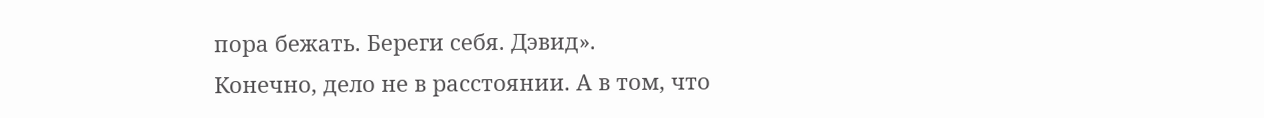пора бежать. Береги себя. Дэвид».
Конечно, дело не в расстоянии. А в том, что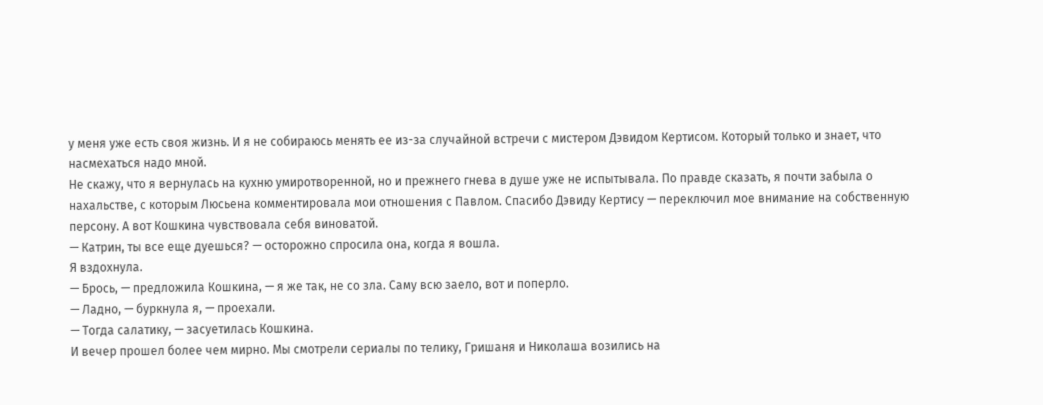у меня уже есть своя жизнь. И я не собираюсь менять ее из-за случайной встречи с мистером Дэвидом Кертисом. Который только и знает, что насмехаться надо мной.
Не скажу, что я вернулась на кухню умиротворенной, но и прежнего гнева в душе уже не испытывала. По правде сказать, я почти забыла о нахальстве, с которым Люсьена комментировала мои отношения с Павлом. Спасибо Дэвиду Кертису — переключил мое внимание на собственную персону. А вот Кошкина чувствовала себя виноватой.
— Катрин, ты все еще дуешься? — осторожно спросила она, когда я вошла.
Я вздохнула.
— Брось, — предложила Кошкина, — я же так, не со зла. Саму всю заело, вот и поперло.
— Ладно, — буркнула я, — проехали.
— Тогда салатику, — засуетилась Кошкина.
И вечер прошел более чем мирно. Мы смотрели сериалы по телику, Гришаня и Николаша возились на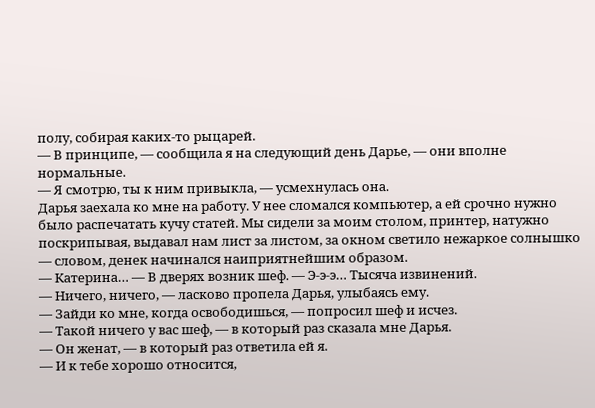полу, собирая каких-то рыцарей.
— В принципе, — сообщила я на следующий день Дарье, — они вполне нормальные.
— Я смотрю, ты к ним привыкла, — усмехнулась она.
Дарья заехала ко мне на работу. У нее сломался компьютер, а ей срочно нужно было распечатать кучу статей. Мы сидели за моим столом, принтер, натужно поскрипывая, выдавал нам лист за листом, за окном светило нежаркое солнышко — словом, денек начинался наиприятнейшим образом.
— Катерина… — В дверях возник шеф. — Э-э-э… Тысяча извинений.
— Ничего, ничего, — ласково пропела Дарья, улыбаясь ему.
— Зайди ко мне, когда освободишься, — попросил шеф и исчез.
— Такой ничего у вас шеф, — в который раз сказала мне Дарья.
— Он женат, — в который раз ответила ей я.
— И к тебе хорошо относится,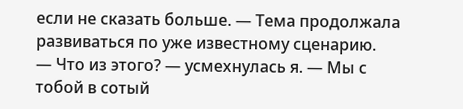если не сказать больше. — Тема продолжала развиваться по уже известному сценарию.
— Что из этого? — усмехнулась я. — Мы с тобой в сотый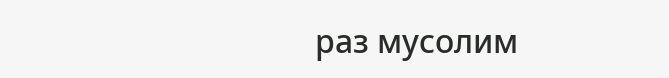раз мусолим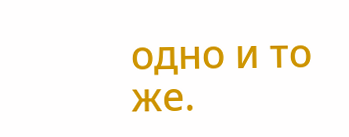одно и то же.